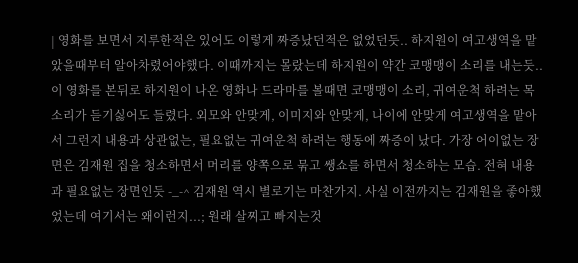| 영화를 보면서 지루한적은 있어도 이렇게 짜증났던적은 없었던듯.. 하지원이 여고생역을 맡았을때부터 알아차렸어야했다. 이때까지는 몰랐는데 하지원이 약간 코맹맹이 소리를 내는듯.. 이 영화를 본뒤로 하지원이 나온 영화나 드라마를 볼때면 코맹맹이 소리, 귀여운척 하려는 목소리가 듣기싫어도 들렸다. 외모와 안맞게, 이미지와 안맞게, 나이에 안맞게 여고생역을 맡아서 그런지 내용과 상관없는, 필요없는 귀여운척 하려는 행동에 짜증이 났다. 가장 어이없는 장면은 김재원 집을 청소하면서 머리를 양쪽으로 묶고 쌩쇼를 하면서 청소하는 모습. 전혀 내용과 필요없는 장면인듯 -_-^ 김재원 역시 별로기는 마찬가지. 사실 이전까지는 김재원을 좋아했었는데 여기서는 왜이런지...; 원래 살찌고 빠지는것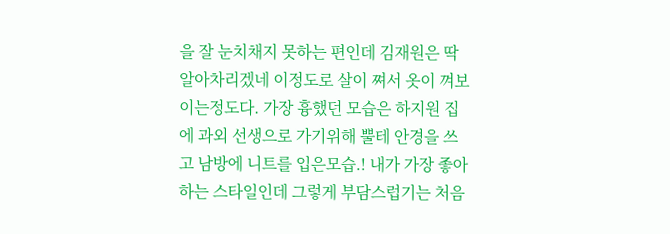을 잘 눈치채지 못하는 편인데 김재원은 딱 알아차리겠네 이정도로 살이 쪄서 옷이 껴보이는정도다. 가장 흉했던 모습은 하지원 집에 과외 선생으로 가기위해 뿔테 안경을 쓰고 남방에 니트를 입은모습.! 내가 가장 좋아하는 스타일인데 그렇게 부담스럽기는 처음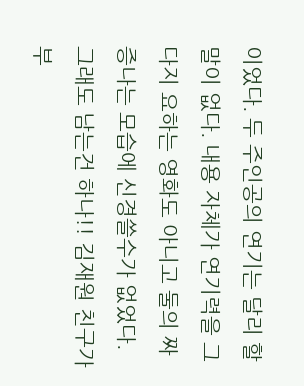이었다. 두 주인공의 연기는 달리 할말이 없다. 내용 자체가 연기력을 그다지 요하는 영화도 아니고 둘의 짜증나는 모습에 신경쓸수가 없었다. 그래도 남는건 하나!! 김재원 친구가 부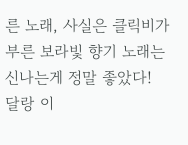른 노래, 사실은 클릭비가 부른 보라빛 향기 노래는 신나는게 정말 좋았다! 달랑 이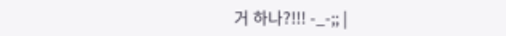거 하나?!!! -_-;; |